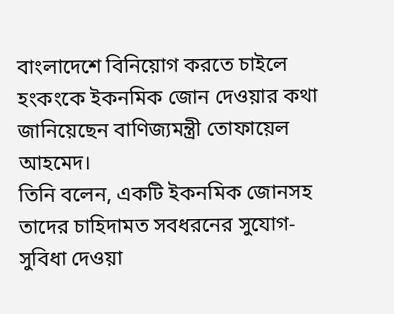বাংলাদেশে বিনিয়োগ করতে চাইলে হংকংকে ইকনমিক জোন দেওয়ার কথা জানিয়েছেন বাণিজ্যমন্ত্রী তোফায়েল আহমেদ।
তিনি বলেন, একটি ইকনমিক জোনসহ তাদের চাহিদামত সবধরনের সুযোগ-সুবিধা দেওয়া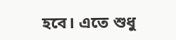হবে। এতে শুধু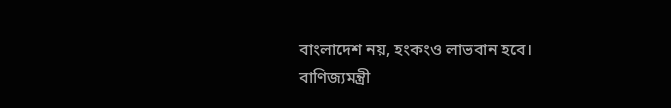বাংলাদেশ নয়, হংকংও লাভবান হবে।
বাণিজ্যমন্ত্রী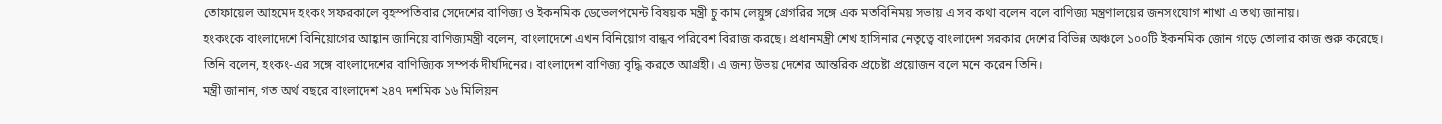তোফায়েল আহমেদ হংকং সফরকালে বৃহস্পতিবার সেদেশের বাণিজ্য ও ইকনমিক ডেভেলপমেন্ট বিষয়ক মন্ত্রী চু কাম লেয়ুঙ্গ গ্রেগরির সঙ্গে এক মতবিনিময় সভায় এ সব কথা বলেন বলে বাণিজ্য মন্ত্রণালয়ের জনসংযোগ শাখা এ তথ্য জানায়।
হংকংকে বাংলাদেশে বিনিয়োগের আহ্বান জানিয়ে বাণিজ্যমন্ত্রী বলেন, বাংলাদেশে এখন বিনিয়োগ বান্ধব পরিবেশ বিরাজ করছে। প্রধানমন্ত্রী শেখ হাসিনার নেতৃত্বে বাংলাদেশ সরকার দেশের বিভিন্ন অঞ্চলে ১০০টি ইকনমিক জোন গড়ে তোলার কাজ শুরু করেছে।
তিনি বলেন, হংকং-এর সঙ্গে বাংলাদেশের বাণিজ্যিক সম্পর্ক দীর্ঘদিনের। বাংলাদেশ বাণিজ্য বৃদ্ধি করতে আগ্রহী। এ জন্য উভয় দেশের আন্তরিক প্রচেষ্টা প্রয়োজন বলে মনে করেন তিনি।
মন্ত্রী জানান, গত অর্থ বছরে বাংলাদেশ ২৪৭ দশমিক ১৬ মিলিয়ন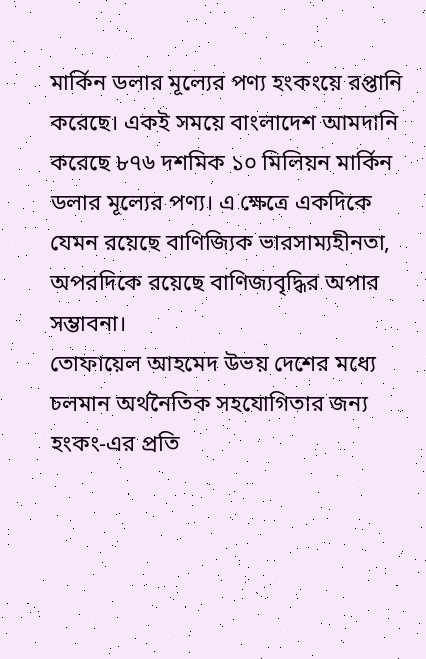মার্কিন ডলার মূল্যের পণ্য হংকংয়ে রপ্তানি করেছে। একই সময়ে বাংলাদেশ আমদানি করেছে ৮৭৬ দশমিক ১০ মিলিয়ন মার্কিন ডলার মূল্যের পণ্য। এ ক্ষেত্রে একদিকে যেমন রয়েছে বাণিজ্যিক ভারসাম্যহীনতা, অপরদিকে রয়েছে বাণিজ্যবৃদ্ধির অপার সম্ভাবনা।
তোফায়েল আহমেদ উভয় দেশের মধ্যে চলমান অর্থনৈতিক সহযোগিতার জন্য হংকং-এর প্রতি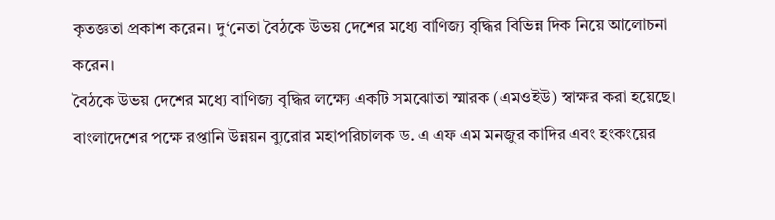কৃতজ্ঞতা প্রকাশ করেন। দু‘নেতা বৈঠকে উভয় দেশের মধ্যে বাণিজ্য বৃদ্ধির বিভিন্ন দিক নিয়ে আলোচনা করেন।
বৈঠকে উভয় দেশের মধ্যে বাণিজ্য বৃদ্ধির লক্ষ্যে একটি সমঝোতা স্মারক (এমওইউ) স্বাক্ষর করা হয়েছে। বাংলাদেশের পক্ষে রপ্তানি উন্নয়ন ব্যুরোর মহাপরিচালক ড. এ এফ এম মনজুর কাদির এবং হংকংয়ের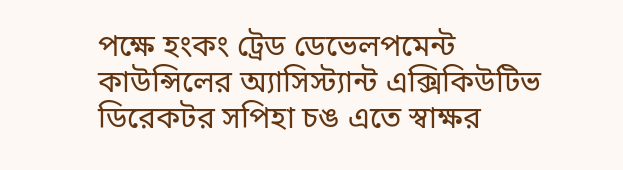পক্ষে হংকং ট্রেড ডেভেলপমেন্ট কাউন্সিলের অ্যাসিস্ট্যান্ট এক্সিকিউটিভ ডিরেকটর সপিহা চঙ এতে স্বাক্ষর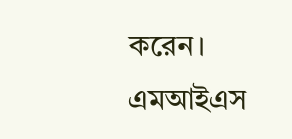করেন।
এমআইএস